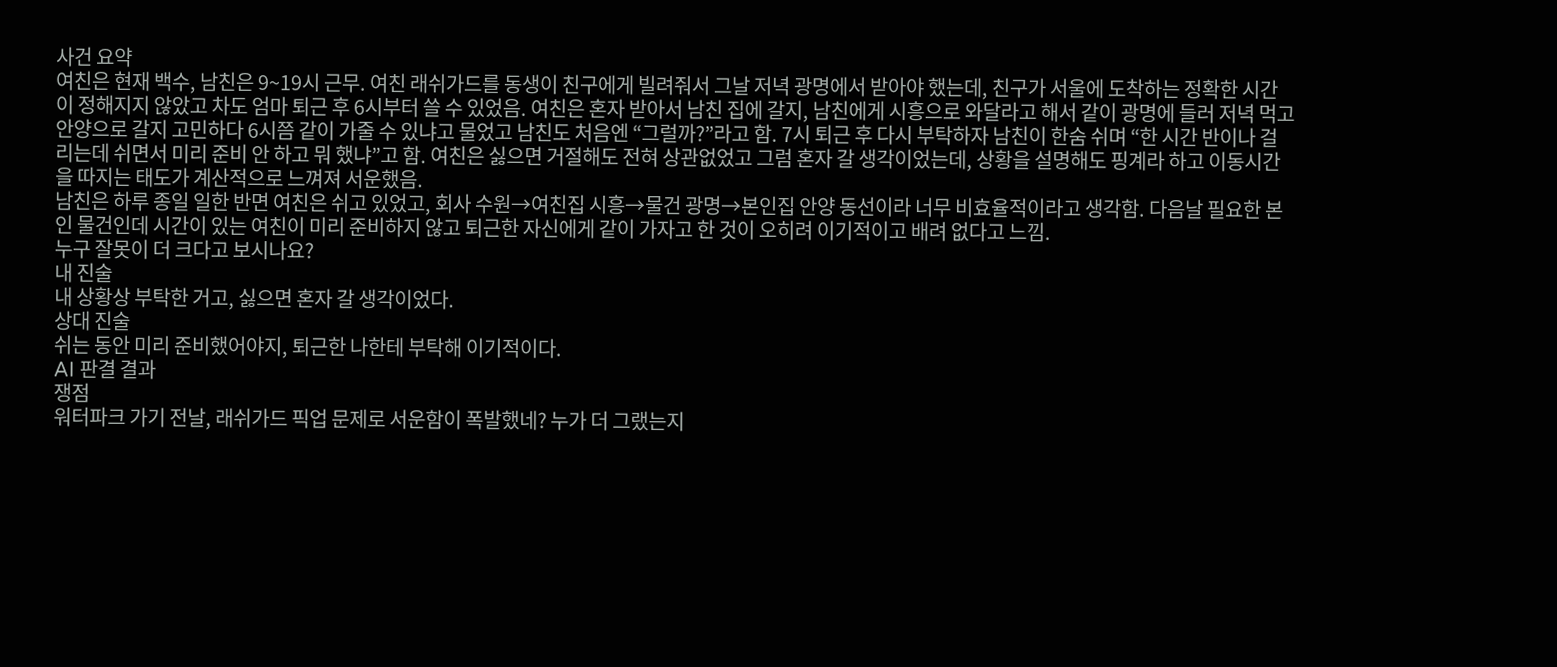사건 요약
여친은 현재 백수, 남친은 9~19시 근무. 여친 래쉬가드를 동생이 친구에게 빌려줘서 그날 저녁 광명에서 받아야 했는데, 친구가 서울에 도착하는 정확한 시간이 정해지지 않았고 차도 엄마 퇴근 후 6시부터 쓸 수 있었음. 여친은 혼자 받아서 남친 집에 갈지, 남친에게 시흥으로 와달라고 해서 같이 광명에 들러 저녁 먹고 안양으로 갈지 고민하다 6시쯤 같이 가줄 수 있냐고 물었고 남친도 처음엔 “그럴까?”라고 함. 7시 퇴근 후 다시 부탁하자 남친이 한숨 쉬며 “한 시간 반이나 걸리는데 쉬면서 미리 준비 안 하고 뭐 했냐”고 함. 여친은 싫으면 거절해도 전혀 상관없었고 그럼 혼자 갈 생각이었는데, 상황을 설명해도 핑계라 하고 이동시간을 따지는 태도가 계산적으로 느껴져 서운했음.
남친은 하루 종일 일한 반면 여친은 쉬고 있었고, 회사 수원→여친집 시흥→물건 광명→본인집 안양 동선이라 너무 비효율적이라고 생각함. 다음날 필요한 본인 물건인데 시간이 있는 여친이 미리 준비하지 않고 퇴근한 자신에게 같이 가자고 한 것이 오히려 이기적이고 배려 없다고 느낌.
누구 잘못이 더 크다고 보시나요?
내 진술
내 상황상 부탁한 거고, 싫으면 혼자 갈 생각이었다.
상대 진술
쉬는 동안 미리 준비했어야지, 퇴근한 나한테 부탁해 이기적이다.
AI 판결 결과
쟁점
워터파크 가기 전날, 래쉬가드 픽업 문제로 서운함이 폭발했네? 누가 더 그랬는지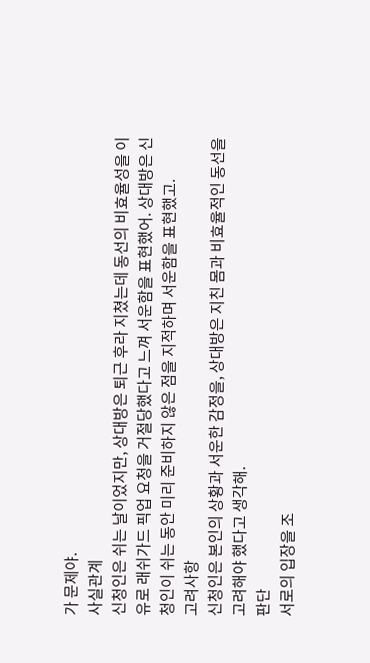가 문제야.
사실관계
신청인은 쉬는 날이었지만, 상대방은 퇴근 후라 지쳤는데 동선의 비효율성을 이유로 래쉬가드 픽업 요청을 거절당했다고 느껴 서운함을 표현했어. 상대방은 신청인이 쉬는 동안 미리 준비하지 않은 점을 지적하며 서운함을 표현했고.
고려사항
신청인은 본인의 상황과 서운한 감정을, 상대방은 지친 몸과 비효율적인 동선을 고려해야 했다고 생각해.
판단
서로의 입장을 조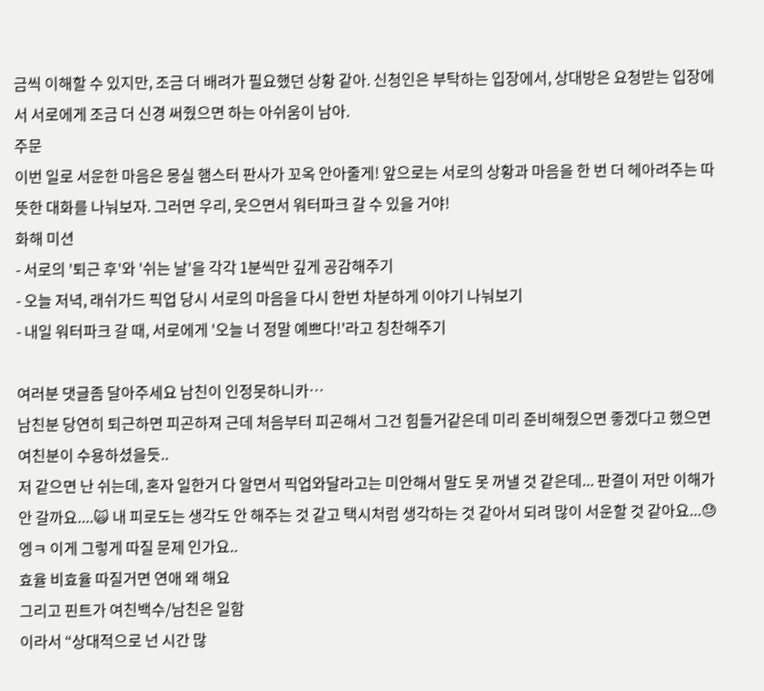금씩 이해할 수 있지만, 조금 더 배려가 필요했던 상황 같아. 신청인은 부탁하는 입장에서, 상대방은 요청받는 입장에서 서로에게 조금 더 신경 써줬으면 하는 아쉬움이 남아.
주문
이번 일로 서운한 마음은 몽실 햄스터 판사가 꼬옥 안아줄게! 앞으로는 서로의 상황과 마음을 한 번 더 헤아려주는 따뜻한 대화를 나눠보자. 그러면 우리, 웃으면서 워터파크 갈 수 있을 거야!
화해 미션
- 서로의 '퇴근 후'와 '쉬는 날'을 각각 1분씩만 깊게 공감해주기
- 오늘 저녁, 래쉬가드 픽업 당시 서로의 마음을 다시 한번 차분하게 이야기 나눠보기
- 내일 워터파크 갈 때, 서로에게 '오늘 너 정말 예쁘다!'라고 칭찬해주기

여러분 댓글좀 달아주세요 남친이 인정못하니카…
남친분 당연히 퇴근하면 피곤하져 근데 처음부터 피곤해서 그건 힘들거같은데 미리 준비해줬으면 좋겠다고 했으면 여친분이 수용하셨을듯..
저 같으면 난 쉬는데, 혼자 일한거 다 알면서 픽업와달라고는 미안해서 말도 못 꺼낼 것 같은데... 판결이 저만 이해가 안 갈까요....🙀 내 피로도는 생각도 안 해주는 것 같고 택시처럼 생각하는 것 같아서 되려 많이 서운할 것 같아요...😓
엥ㅋ 이게 그렇게 따질 문제 인가요..
효율 비효율 따질거면 연애 왜 해요
그리고 핀트가 여친백수/남친은 일함
이라서 “상대적으로 넌 시간 많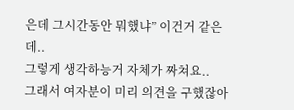은데 그시간동안 뭐했냐” 이건거 같은데..
그렇게 생각하능거 자체가 짜쳐요..
그래서 여자분이 미리 의견을 구했잖아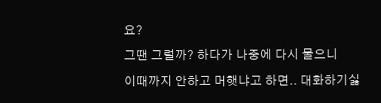요?
그땐 그럴까? 하다가 나중에 다시 물으니
이때까지 안하고 머햇냐고 하면.. 대화하기싫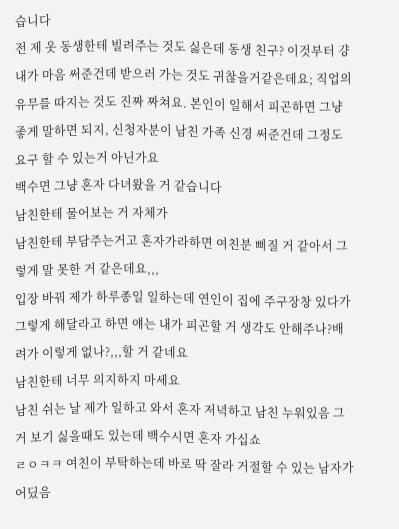습니다
전 제 옷 동생한테 빌려주는 것도 싫은데 동생 친구? 이것부터 걍 내가 마음 써준건데 받으러 가는 것도 귀찮을거같은데요; 직업의 유무를 따지는 것도 진짜 짜쳐요. 본인이 일해서 피곤하면 그냥 좋게 말하면 되지, 신청자분이 남친 가족 신경 써준건데 그정도 요구 할 수 있는거 아닌가요
백수면 그냥 혼자 다녀왔을 거 같습니다
남친한테 물어보는 거 자체가
남친한테 부담주는거고 혼자가라하면 여친분 삐질 거 같아서 그렇게 말 못한 거 같은데요,,,
입장 바꿔 제가 하루종일 일하는데 연인이 집에 주구장창 있다가 그렇게 해달라고 하면 얘는 내가 피곤할 거 생각도 안해주나?배려가 이렇게 없나?,,,할 거 같네요
남친한테 너무 의지하지 마세요
남친 쉬는 날 제가 일하고 와서 혼자 저녁하고 남친 누워있음 그거 보기 싫을때도 있는데 백수시면 혼자 가십쇼
ㄹㅇㅋㅋ 여친이 부탁하는데 바로 딱 잘라 거절할 수 있는 남자가 어딨음